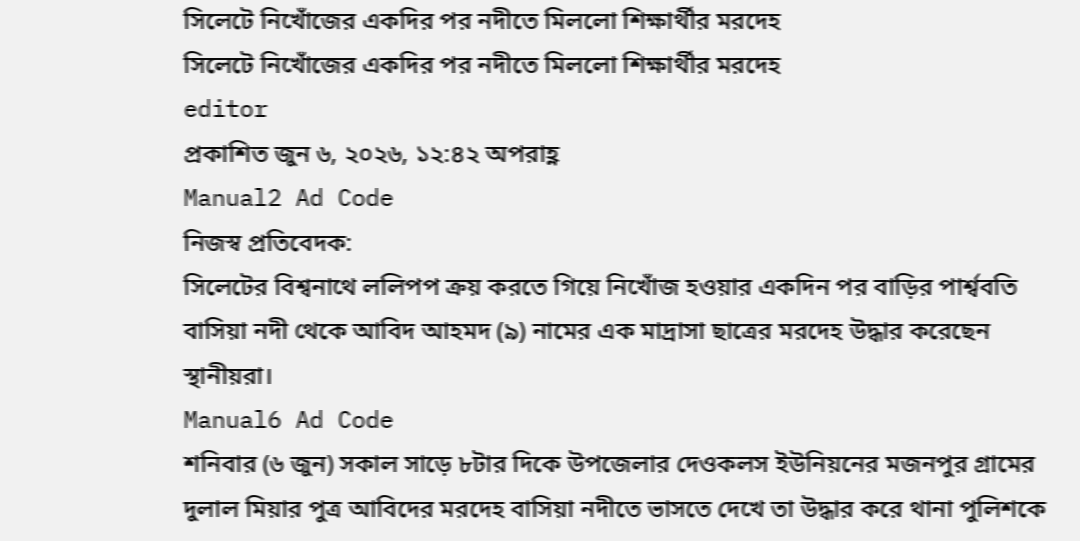সিলেটে নিখোঁজের একদির পর নদীতে মিললো শিক্ষার্থীর মরদেহ
সিলেটে নিখোঁজের একদির পর নদীতে মিললো শিক্ষার্থীর মরদেহ
editor
প্রকাশিত জুন ৬, ২০২৬, ১২:৪২ অপরাহ্ণ
Manual2 Ad Code
নিজস্ব প্রতিবেদক:
সিলেটের বিশ্বনাথে ললিপপ ক্রয় করতে গিয়ে নিখোঁজ হওয়ার একদিন পর বাড়ির পার্শ্ববতি বাসিয়া নদী থেকে আবিদ আহমদ (৯) নামের এক মাদ্রাসা ছাত্রের মরদেহ উদ্ধার করেছেন স্থানীয়রা।
Manual6 Ad Code
শনিবার (৬ জুন) সকাল সাড়ে ৮টার দিকে উপজেলার দেওকলস ইউনিয়নের মজনপুর গ্রামের দুলাল মিয়ার পুত্র আবিদের মরদেহ বাসিয়া নদীতে ভাসতে দেখে তা উদ্ধার করে থানা পুলিশকে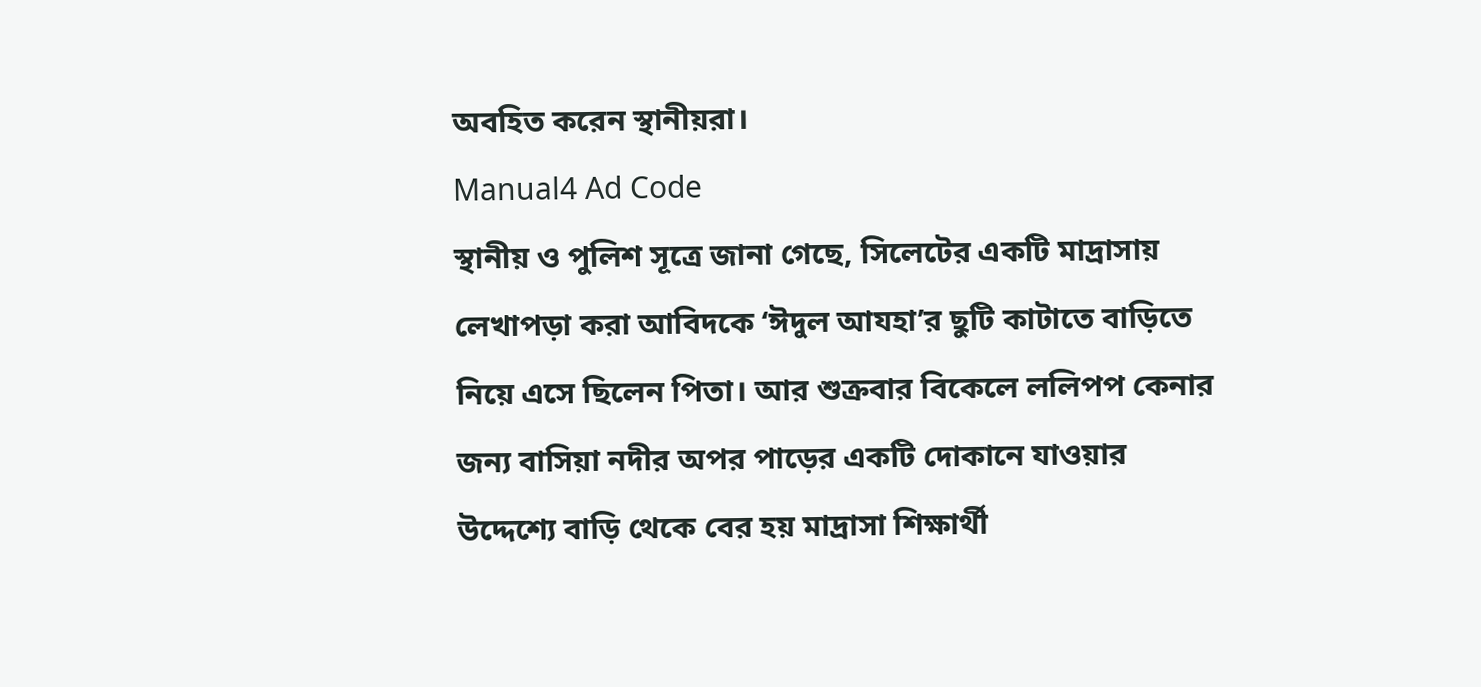অবহিত করেন স্থানীয়রা।
Manual4 Ad Code
স্থানীয় ও পুলিশ সূত্রে জানা গেছে, সিলেটের একটি মাদ্রাসায় লেখাপড়া করা আবিদকে ‘ঈদুল আযহা’র ছুটি কাটাতে বাড়িতে নিয়ে এসে ছিলেন পিতা। আর শুক্রবার বিকেলে ললিপপ কেনার জন্য বাসিয়া নদীর অপর পাড়ের একটি দোকানে যাওয়ার উদ্দেশ্যে বাড়ি থেকে বের হয় মাদ্রাসা শিক্ষার্থী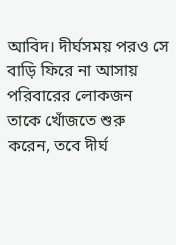আবিদ। দীর্ঘসময় পরও সে বাড়ি ফিরে না আসায় পরিবারের লোকজন তাকে খোঁজতে শুরু করেন, তবে দীর্ঘ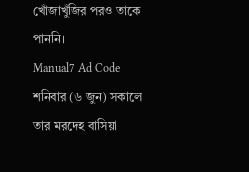খোঁজাখুঁজির পরও তাকে পাননি।
Manual7 Ad Code
শনিবার (৬ জুন) সকালে তার মরদেহ বাসিয়া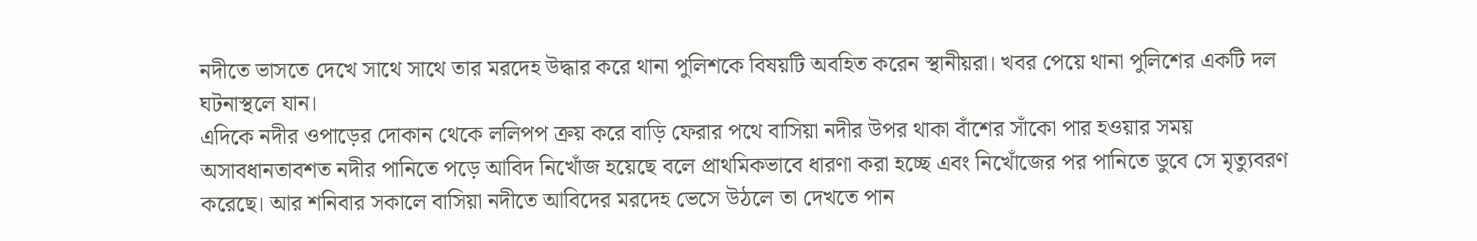নদীতে ভাসতে দেখে সাথে সাথে তার মরদেহ উদ্ধার করে থানা পুলিশকে বিষয়টি অবহিত করেন স্থানীয়রা। খবর পেয়ে থানা পুলিশের একটি দল ঘটনাস্থলে যান।
এদিকে নদীর ওপাড়ের দোকান থেকে ললিপপ ক্রয় করে বাড়ি ফেরার পথে বাসিয়া নদীর উপর থাকা বাঁশের সাঁকো পার হওয়ার সময় অসাবধানতাবশত নদীর পানিতে পড়ে আবিদ নিখোঁজ হয়েছে বলে প্রাথমিকভাবে ধারণা করা হচ্ছে এবং নিখোঁজের পর পানিতে ডুবে সে মৃত্যুবরণ করেছে। আর শনিবার সকালে বাসিয়া নদীতে আবিদের মরদেহ ভেসে উঠলে তা দেখতে পান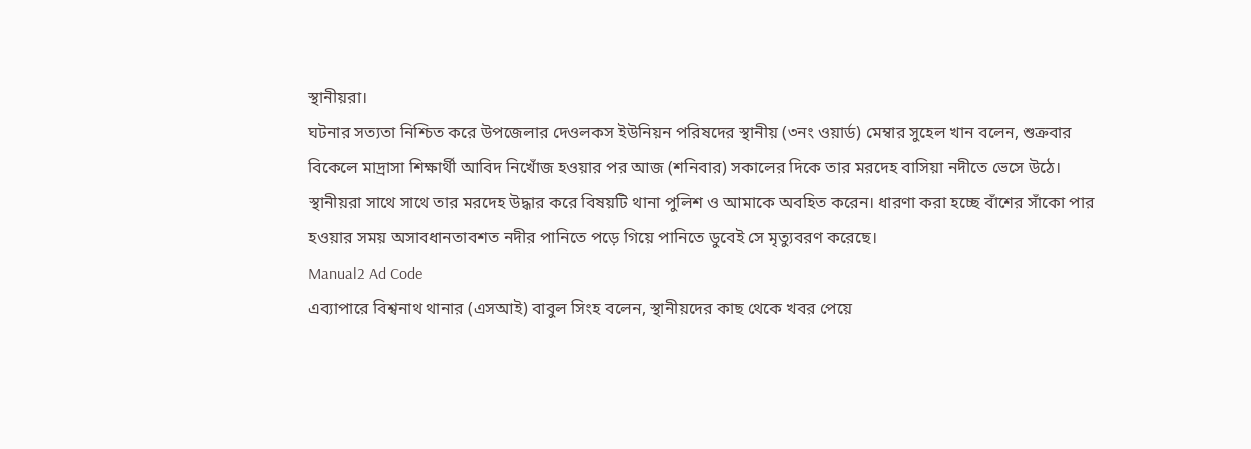স্থানীয়রা।
ঘটনার সত্যতা নিশ্চিত করে উপজেলার দেওলকস ইউনিয়ন পরিষদের স্থানীয় (৩নং ওয়ার্ড) মেম্বার সুহেল খান বলেন, শুক্রবার বিকেলে মাদ্রাসা শিক্ষার্থী আবিদ নিখোঁজ হওয়ার পর আজ (শনিবার) সকালের দিকে তার মরদেহ বাসিয়া নদীতে ভেসে উঠে। স্থানীয়রা সাথে সাথে তার মরদেহ উদ্ধার করে বিষয়টি থানা পুলিশ ও আমাকে অবহিত করেন। ধারণা করা হচ্ছে বাঁশের সাঁকো পার হওয়ার সময় অসাবধানতাবশত নদীর পানিতে পড়ে গিয়ে পানিতে ডুবেই সে মৃত্যুবরণ করেছে।
Manual2 Ad Code
এব্যাপারে বিশ্বনাথ থানার (এসআই) বাবুল সিংহ বলেন, স্থানীয়দের কাছ থেকে খবর পেয়ে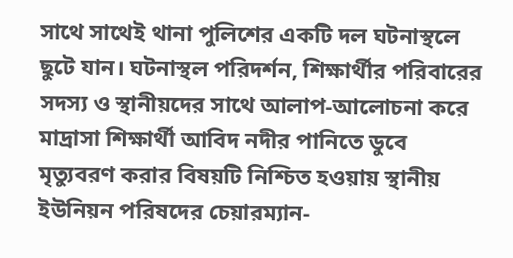সাথে সাথেই থানা পুলিশের একটি দল ঘটনাস্থলে ছুটে যান। ঘটনাস্থল পরিদর্শন, শিক্ষার্থীর পরিবারের সদস্য ও স্থানীয়দের সাথে আলাপ-আলোচনা করে মাদ্রাসা শিক্ষার্থী আবিদ নদীর পানিতে ডুবে মৃত্যুবরণ করার বিষয়টি নিশ্চিত হওয়ায় স্থানীয় ইউনিয়ন পরিষদের চেয়ারম্যান-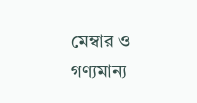মেম্বার ও গণ্যমান্য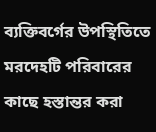ব্যক্তিবর্গের উপস্থিতিতে মরদেহটি পরিবারের কাছে হস্তান্তর করা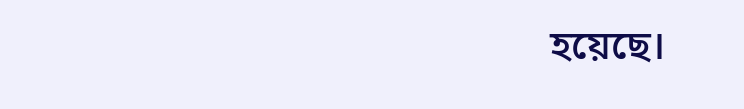হয়েছে।